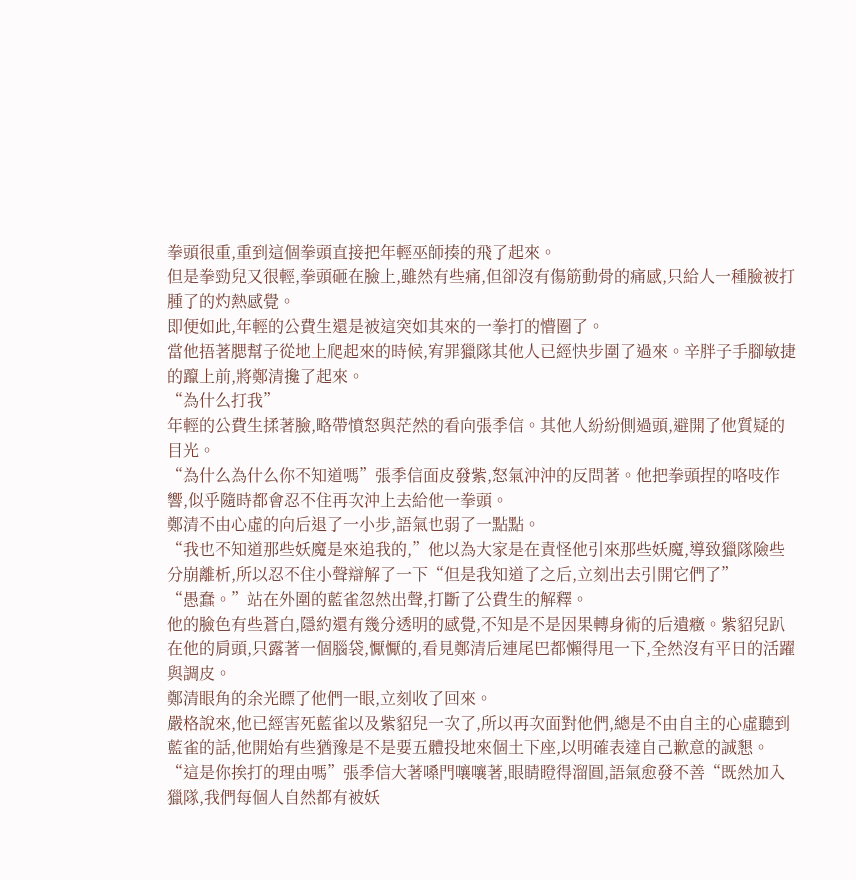拳頭很重,重到這個拳頭直接把年輕巫師揍的飛了起來。
但是拳勁兒又很輕,拳頭砸在臉上,雖然有些痛,但卻沒有傷筋動骨的痛感,只給人一種臉被打腫了的灼熱感覺。
即便如此,年輕的公費生還是被這突如其來的一拳打的懵圈了。
當他捂著腮幫子從地上爬起來的時候,宥罪獵隊其他人已經快步圍了過來。辛胖子手腳敏捷的躥上前,將鄭清攙了起來。
“為什么打我”
年輕的公費生揉著臉,略帶憤怒與茫然的看向張季信。其他人紛紛側過頭,避開了他質疑的目光。
“為什么為什么你不知道嗎”張季信面皮發紫,怒氣沖沖的反問著。他把拳頭捏的咯吱作響,似乎隨時都會忍不住再次沖上去給他一拳頭。
鄭清不由心虛的向后退了一小步,語氣也弱了一點點。
“我也不知道那些妖魔是來追我的,”他以為大家是在責怪他引來那些妖魔,導致獵隊險些分崩離析,所以忍不住小聲辯解了一下“但是我知道了之后,立刻出去引開它們了”
“愚蠢。”站在外圍的藍雀忽然出聲,打斷了公費生的解釋。
他的臉色有些蒼白,隱約還有幾分透明的感覺,不知是不是因果轉身術的后遺癥。紫貂兒趴在他的肩頭,只露著一個腦袋,懨懨的,看見鄭清后連尾巴都懶得甩一下,全然沒有平日的活躍與調皮。
鄭清眼角的余光瞟了他們一眼,立刻收了回來。
嚴格說來,他已經害死藍雀以及紫貂兒一次了,所以再次面對他們,總是不由自主的心虛聽到藍雀的話,他開始有些猶豫是不是要五體投地來個土下座,以明確表達自己歉意的誠懇。
“這是你挨打的理由嗎”張季信大著嗓門嚷嚷著,眼睛瞪得溜圓,語氣愈發不善“既然加入獵隊,我們每個人自然都有被妖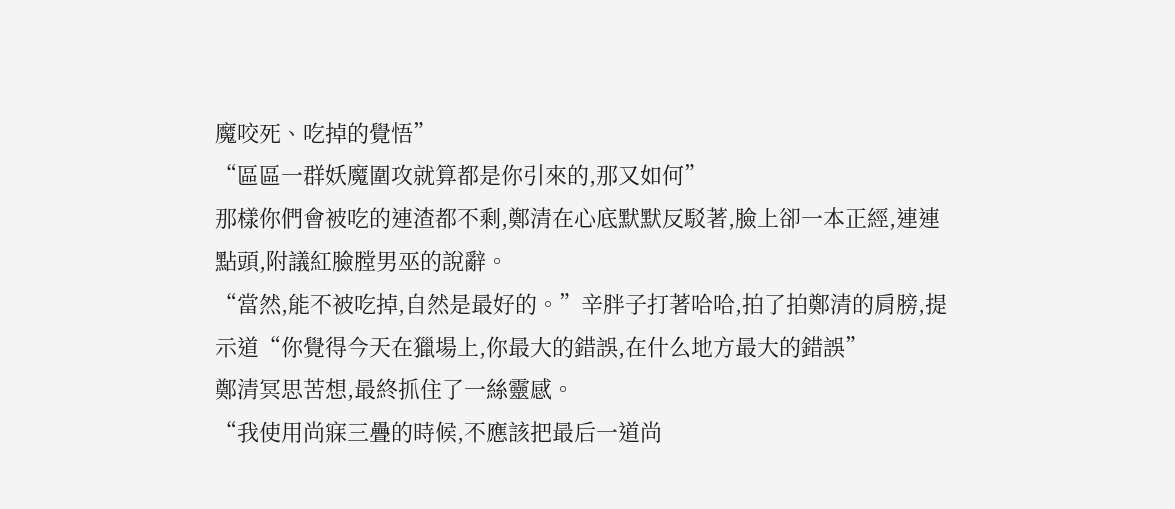魔咬死、吃掉的覺悟”
“區區一群妖魔圍攻就算都是你引來的,那又如何”
那樣你們會被吃的連渣都不剩,鄭清在心底默默反駁著,臉上卻一本正經,連連點頭,附議紅臉膛男巫的說辭。
“當然,能不被吃掉,自然是最好的。”辛胖子打著哈哈,拍了拍鄭清的肩膀,提示道“你覺得今天在獵場上,你最大的錯誤,在什么地方最大的錯誤”
鄭清冥思苦想,最終抓住了一絲靈感。
“我使用尚寐三疊的時候,不應該把最后一道尚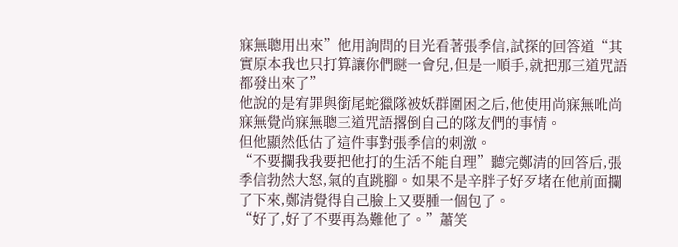寐無聰用出來”他用詢問的目光看著張季信,試探的回答道“其實原本我也只打算讓你們瞇一會兒,但是一順手,就把那三道咒語都發出來了”
他說的是宥罪與銜尾蛇獵隊被妖群圍困之后,他使用尚寐無吪尚寐無覺尚寐無聰三道咒語撂倒自己的隊友們的事情。
但他顯然低估了這件事對張季信的刺激。
“不要攔我我要把他打的生活不能自理”聽完鄭清的回答后,張季信勃然大怒,氣的直跳腳。如果不是辛胖子好歹堵在他前面攔了下來,鄭清覺得自己臉上又要腫一個包了。
“好了,好了不要再為難他了。”蕭笑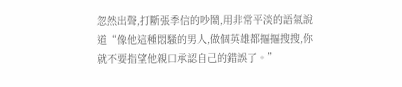忽然出聲,打斷張季信的吵鬧,用非常平淡的語氣說道“像他這種悶騷的男人,做個英雄都摳摳搜搜,你就不要指望他親口承認自己的錯誤了。”